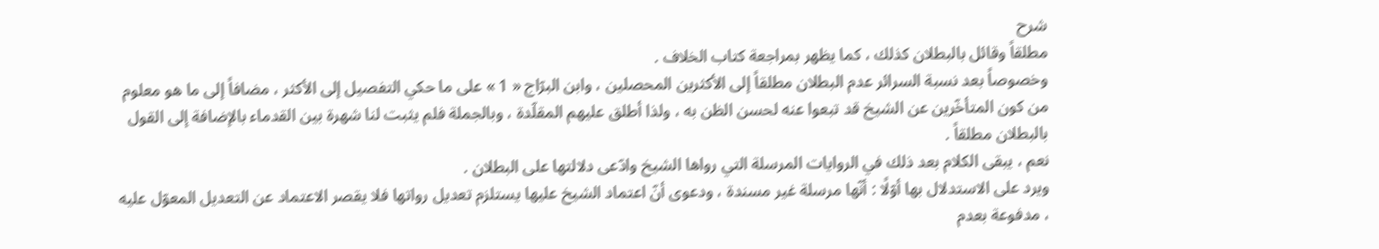شرح
مطلقاً وقائل بالبطلان كذلك ، كما يظهر بمراجعة كتاب الخلاف .
وخصوصاً بعد نسبة السرائر عدم البطلان مطلقاً إلى الأكثرين المحصلين ، وابن البرّاج « 1 » على ما حكي التفصيل إلى الأكثر ، مضافاً إلى ما هو معلوم من كون المتأخّرين عن الشيخ قد تبعوا عنه لحسن الظن به ، ولذا أطلق عليهم المقلّدة ، وبالجملة فلم يثبت لنا شهرة بين القدماء بالإضافة إلى القول بالبطلان مطلقاً .
نعم ، يبقى الكلام بعد ذلك في الروايات المرسلة التي رواها الشيخ وادّعى دلالتها على البطلان .
ويرد على الاستدلال بها أوّلًا : أنّها مرسلة غير مسندة ، ودعوى أنّ اعتماد الشيخ عليها يستلزم تعديل رواتها فلا يقصر الاعتماد عن التعديل المعوّل عليه ، مدفوعة بعدم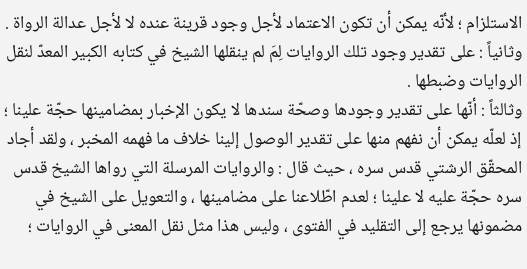الاستلزام ؛ لأنّه يمكن أن تكون الاعتماد لأجل وجود قرينة عنده لا لأجل عدالة الرواة .
وثانياً : على تقدير وجود تلك الروايات لِمَ لم ينقلها الشيخ في كتابه الكبير المعدّ لنقل الروايات وضبطها .
وثالثاً : أنّها على تقدير وجودها وصحّة سندها لا يكون الإخبار بمضامينها حجّة علينا ؛ إذ لعلّه يمكن أن نفهم منها على تقدير الوصول إلينا خلاف ما فهمه المخبر ، ولقد أجاد المحقّق الرشتي قدس سره ، حيث قال : والروايات المرسلة التي رواها الشيخ قدس سره حجّة عليه لا علينا ؛ لعدم اطّلاعنا على مضامينها ، والتعويل على الشيخ في مضمونها يرجع إلى التقليد في الفتوى ، وليس هذا مثل نقل المعنى في الروايات ؛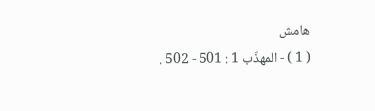هامش
( 1 ) - المهذّب 1 : 501 - 502 .